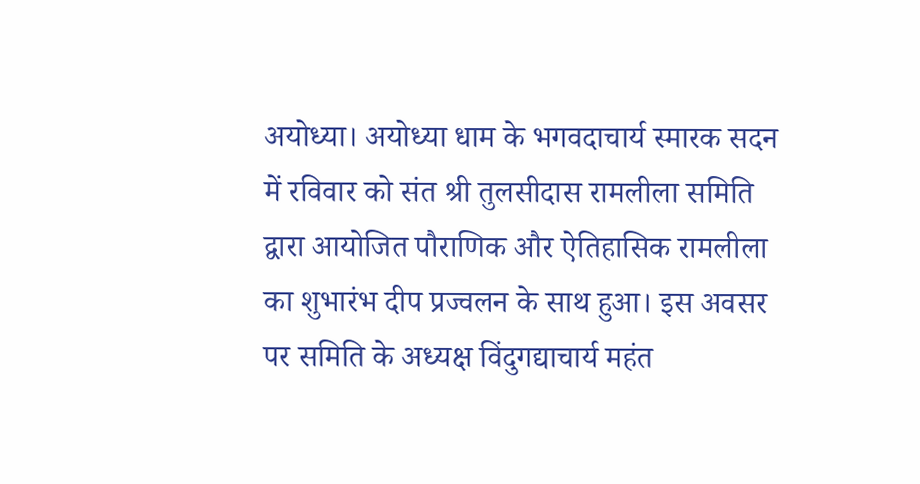अयोध्या। अयोध्या धाम के भगवदाचार्य स्मारक सदन में रविवार को संत श्री तुलसीदास रामलीला समिति द्वारा आयोजित पौराणिक और ऐतिहासिक रामलीला का शुभारंभ दीप प्रज्वलन के साथ हुआ। इस अवसर पर समिति के अध्यक्ष विंदुगद्याचार्य महंत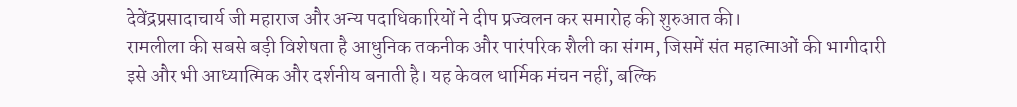देवेंद्रप्रसादाचार्य जी महाराज और अन्य पदाधिकारियों ने दीप प्रज्वलन कर समारोह की शुरुआत की।
रामलीला की सबसे बड़ी विशेषता है आधुनिक तकनीक और पारंपरिक शैली का संगम, जिसमें संत महात्माओं की भागीदारी इसे और भी आध्यात्मिक और दर्शनीय बनाती है। यह केवल धार्मिक मंचन नहीं, बल्कि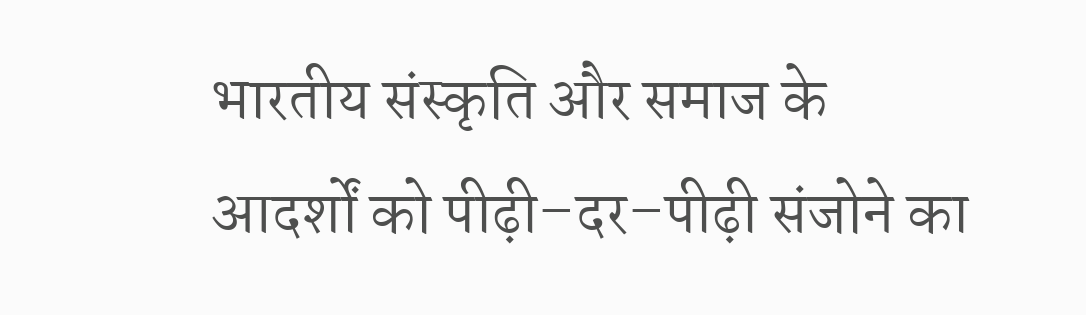भारतीय संस्कृति और समाज के आदर्शों को पीढ़ी–दर–पीढ़ी संजोने का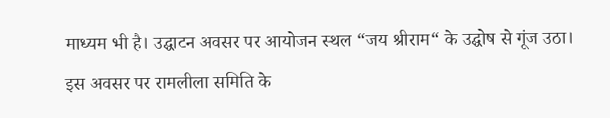माध्यम भी है। उद्घाटन अवसर पर आयोजन स्थल “जय श्रीराम“ के उद्घोष से गूंज उठा।
इस अवसर पर रामलीला समिति के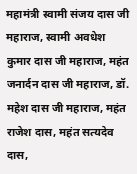महामंत्री स्वामी संजय दास जी महाराज, स्वामी अवधेश कुमार दास जी महाराज, महंत जनार्दन दास जी महाराज, डॉ. महेश दास जी महाराज, महंत राजेश दास, महंत सत्यदेव दास,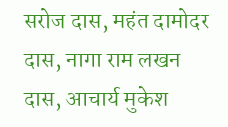सरोज दास, महंत दामोदर दास, नागा राम लखन दास, आचार्य मुकेश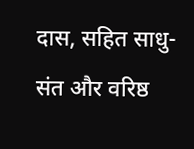दास, सहित साधु-संत और वरिष्ठ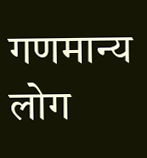गणमान्य लोग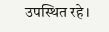उपस्थित रहे।